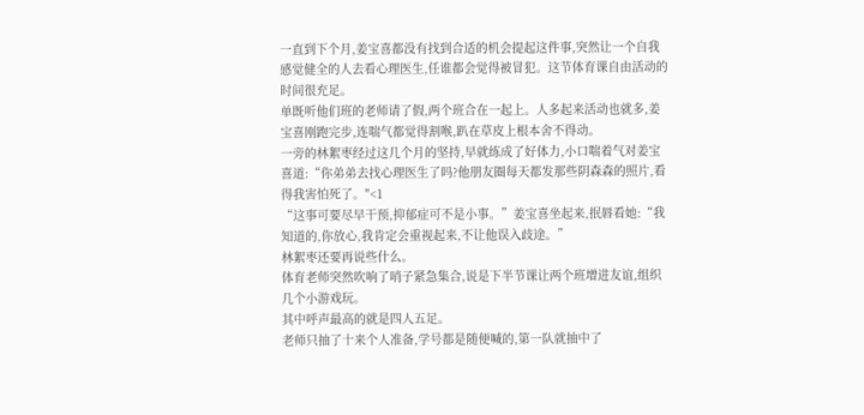一直到下个月,姜宝喜都没有找到合适的机会提起这件事,突然让一个自我感觉健全的人去看心理医生,任谁都会觉得被冒犯。这节体育课自由活动的时间很充足。
单既听他们班的老师请了假,两个班合在一起上。人多起来活动也就多,姜宝喜刚跑完步,连喘气都觉得割喉,趴在草皮上根本舍不得动。
一旁的林絮枣经过这几个月的坚持,早就练成了好体力,小口喘着气对姜宝喜道:“你弟弟去找心理医生了吗?他朋友圈每天都发那些阴森森的照片,看得我害怕死了。"<1
“这事可要尽早干预,抑郁症可不是小事。”姜宝喜坐起来,抿唇看她:“我知道的,你放心,我肯定会重视起来,不让他误入歧途。”
林絮枣还要再说些什么。
体育老师突然吹响了哨子紧急集合,说是下半节课让两个班增进友谊,组织几个小游戏玩。
其中呼声最高的就是四人五足。
老师只抽了十来个人准备,学号都是随便喊的,第一队就抽中了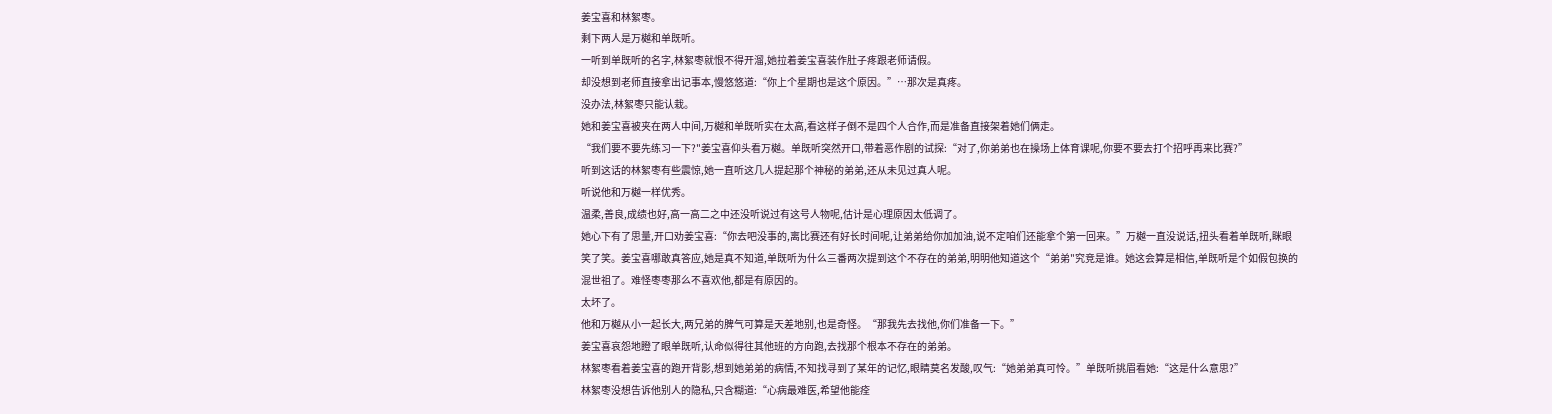姜宝喜和林絮枣。
剩下两人是万樾和单既听。
一听到单既听的名字,林絮枣就恨不得开溜,她拉着姜宝喜装作肚子疼跟老师请假。
却没想到老师直接拿出记事本,慢悠悠道:“你上个星期也是这个原因。”…那次是真疼。
没办法,林絮枣只能认栽。
她和姜宝喜被夹在两人中间,万樾和单既听实在太高,看这样子倒不是四个人合作,而是准备直接架着她们俩走。
“我们要不要先练习一下?"姜宝喜仰头看万樾。单既听突然开口,带着恶作剧的试探:“对了,你弟弟也在操场上体育课呢,你要不要去打个招呼再来比赛?”
听到这话的林絮枣有些震惊,她一直听这几人提起那个神秘的弟弟,还从未见过真人呢。
听说他和万樾一样优秀。
温柔,善良,成绩也好,高一高二之中还没听说过有这号人物呢,估计是心理原因太低调了。
她心下有了思量,开口劝姜宝喜:“你去吧没事的,离比赛还有好长时间呢,让弟弟给你加加油,说不定咱们还能拿个第一回来。”万樾一直没说话,扭头看着单既听,眯眼笑了笑。姜宝喜哪敢真答应,她是真不知道,单既听为什么三番两次提到这个不存在的弟弟,明明他知道这个“弟弟"究竞是谁。她这会算是相信,单既听是个如假包换的混世祖了。难怪枣枣那么不喜欢他,都是有原因的。
太坏了。
他和万樾从小一起长大,两兄弟的脾气可算是天差地别,也是奇怪。“那我先去找他,你们准备一下。”
姜宝喜哀怨地瞪了眼单既听,认命似得往其他班的方向跑,去找那个根本不存在的弟弟。
林絮枣看着姜宝喜的跑开背影,想到她弟弟的病情,不知找寻到了某年的记忆,眼睛莫名发酸,叹气:“她弟弟真可怜。”单既听挑眉看她:“这是什么意思?”
林絮枣没想告诉他别人的隐私,只含糊道:“心病最难医,希望他能痊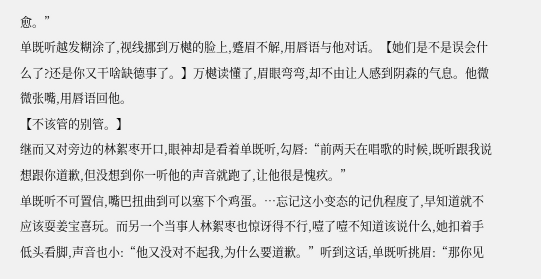愈。”
单既听越发糊涂了,视线挪到万樾的脸上,蹙眉不解,用唇语与他对话。【她们是不是误会什么了?还是你又干啥缺德事了。】万樾读懂了,眉眼弯弯,却不由让人感到阴森的气息。他微微张嘴,用唇语回他。
【不该管的别管。】
继而又对旁边的林絮枣开口,眼神却是看着单既听,勾唇:“前两天在唱歌的时候,既听跟我说想跟你道歉,但没想到你一听他的声音就跑了,让他很是愧疚。”
单既听不可置信,嘴巴扭曲到可以塞下个鸡蛋。…忘记这小变态的记仇程度了,早知道就不应该耍姜宝喜玩。而另一个当事人林絮枣也惊讶得不行,噎了噎不知道该说什么,她扣着手低头看脚,声音也小:“他又没对不起我,为什么要道歉。”听到这话,单既听挑眉:“那你见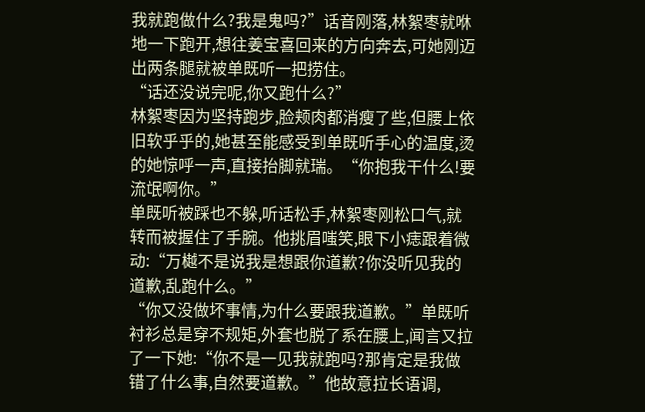我就跑做什么?我是鬼吗?”话音刚落,林絮枣就咻地一下跑开,想往姜宝喜回来的方向奔去,可她刚迈出两条腿就被单既听一把捞住。
“话还没说完呢,你又跑什么?”
林絮枣因为坚持跑步,脸颊肉都消瘦了些,但腰上依旧软乎乎的,她甚至能感受到单既听手心的温度,烫的她惊呼一声,直接抬脚就瑞。“你抱我干什么!要流氓啊你。”
单既听被踩也不躲,听话松手,林絮枣刚松口气,就转而被握住了手腕。他挑眉嗤笑,眼下小痣跟着微动:“万樾不是说我是想跟你道歉?你没听见我的道歉,乱跑什么。”
“你又没做坏事情,为什么要跟我道歉。”单既听衬衫总是穿不规矩,外套也脱了系在腰上,闻言又拉了一下她:“你不是一见我就跑吗?那肯定是我做错了什么事,自然要道歉。”他故意拉长语调,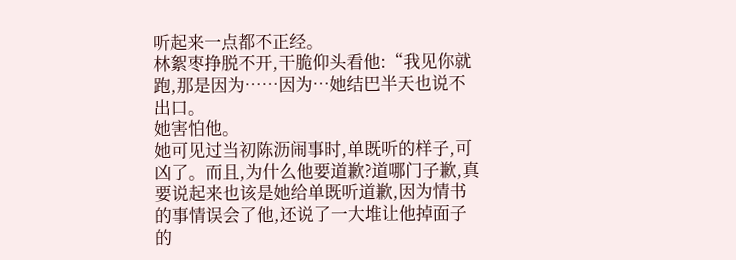听起来一点都不正经。
林絮枣挣脱不开,干脆仰头看他:“我见你就跑,那是因为……因为…她结巴半天也说不出口。
她害怕他。
她可见过当初陈沥闹事时,单既听的样子,可凶了。而且,为什么他要道歉?道哪门子歉,真要说起来也该是她给单既听道歉,因为情书的事情误会了他,还说了一大堆让他掉面子的